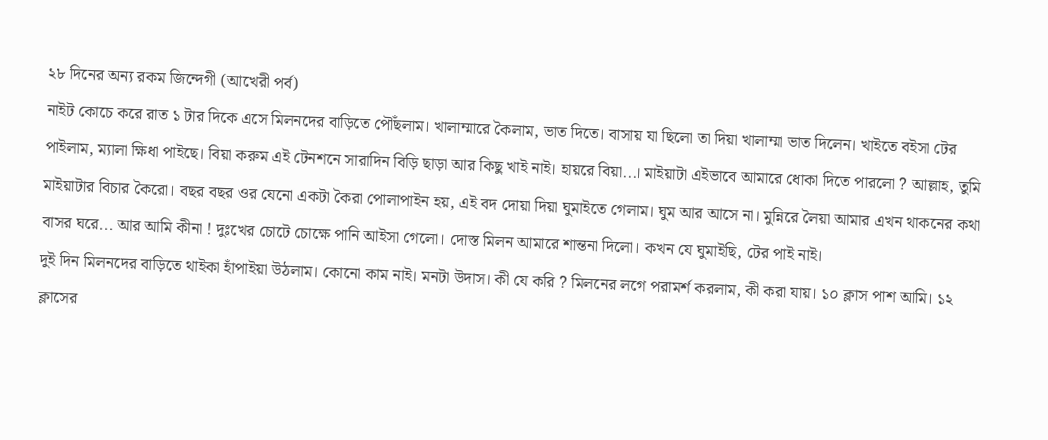২৮ দিনের অন্য রকম জিন্দেগী (আখেরী পর্ব)
নাইট কোচে করে রাত ১ টার দিকে এসে মিলনদের বাড়িতে পৌঁছলাম। খালাম্মারে কৈলাম, ভাত দিতে। বাসায় যা ছিলো তা দিয়া খালাম্মা ভাত দিলেন। খাইতে বইসা টের পাইলাম, ম্যালা ক্ষিধা পাইছে। বিয়া করুম এই টেনশনে সারাদিন বিড়ি ছাড়া আর কিছু খাই নাই। হায়রে বিয়া...। মাইয়াটা এইভাবে আমারে ধোকা দিতে পারলো ? আল্লাহ, তুমি মাইয়াটার বিচার কৈরো। বছর বছর ওর যেনো একটা কৈরা পোলাপাইন হয়, এই বদ দোয়া দিয়া ঘুমাইতে গেলাম। ঘুম আর আসে না। মুন্নিরে লৈয়া আমার এখন থাকনের কথা বাসর ঘরে... আর আমি কীনা ! দুঃখের চোটে চোক্ষে পানি আইসা গেলো। দোস্ত মিলন আমারে শান্তনা দিলো। কখন যে ঘুমাইছি, টের পাই নাই।
দুই দিন মিলনদের বাড়িতে থাইকা হাঁপাইয়া উঠলাম। কোনো কাম নাই। মনটা উদাস। কী যে করি ? মিলনের লগে পরামর্শ করলাম, কী করা যায়। ১০ ক্লাস পাশ আমি। ১২ ক্লাসের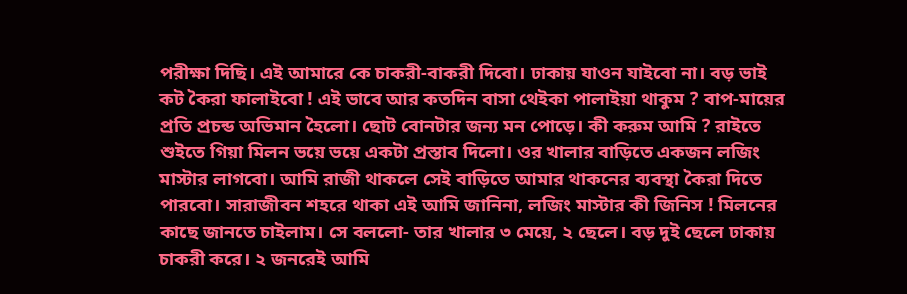পরীক্ষা দিছি। এই আমারে কে চাকরী-বাকরী দিবো। ঢাকায় যাওন যাইবো না। বড় ভাই কট কৈরা ফালাইবো ! এই ভাবে আর কতদিন বাসা থেইকা পালাইয়া থাকুম ? বাপ-মায়ের প্রতি প্রচন্ড অভিমান হৈলো। ছোট বোনটার জন্য মন পোড়ে। কী করুম আমি ? রাইতে শুইতে গিয়া মিলন ভয়ে ভয়ে একটা প্রস্তাব দিলো। ওর খালার বাড়িতে একজন লজিং মাস্টার লাগবো। আমি রাজী থাকলে সেই বাড়িতে আমার থাকনের ব্যবস্থা কৈরা দিতে পারবো। সারাজীবন শহরে থাকা এই আমি জানিনা, লজিং মাস্টার কী জিনিস ! মিলনের কাছে জানতে চাইলাম। সে বললো- তার খালার ৩ মেয়ে, ২ ছেলে। বড় দুই ছেলে ঢাকায় চাকরী করে। ২ জনরেই আমি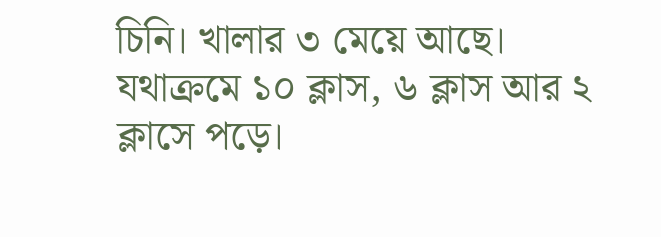চিনি। খালার ৩ মেয়ে আছে। যথাক্রমে ১০ ক্লাস, ৬ ক্লাস আর ২ ক্লাসে পড়ে।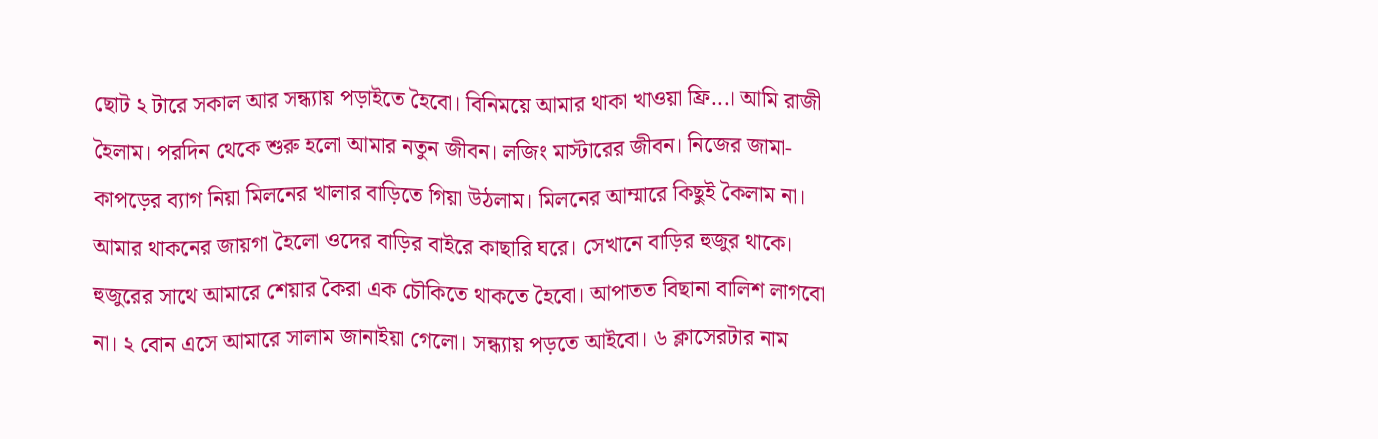ছোট ২ টারে সকাল আর সন্ধ্যায় পড়াইতে হৈবো। বিনিময়ে আমার থাকা খাওয়া ফ্রি...। আমি রাজী হৈলাম। পরদিন থেকে শুরু হলো আমার নতুন জীবন। লজিং মাস্টারের জীবন। নিজের জামা-কাপড়ের ব্যাগ নিয়া মিলনের খালার বাড়িতে গিয়া উঠলাম। মিলনের আম্মারে কিছুই কৈলাম না।
আমার থাকনের জায়গা হৈলো ওদের বাড়ির বাইরে কাছারি ঘরে। সেখানে বাড়ির হুজুর থাকে। হুজুরের সাথে আমারে শেয়ার কৈরা এক চৌকিতে থাকতে হৈবো। আপাতত বিছানা বালিশ লাগবো না। ২ বোন এসে আমারে সালাম জানাইয়া গেলো। সন্ধ্যায় পড়তে আইবো। ৬ ক্লাসেরটার নাম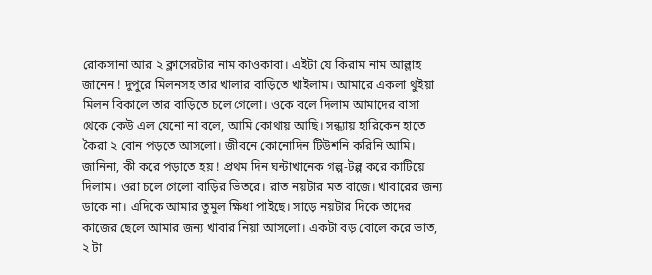রোকসানা আর ২ ক্লাসেরটার নাম কাওকাবা। এইটা যে কিরাম নাম আল্লাহ জানেন ! দুপুরে মিলনসহ তার খালার বাড়িতে খাইলাম। আমারে একলা থুইয়া মিলন বিকালে তার বাড়িতে চলে গেলো। ওকে বলে দিলাম আমাদের বাসা থেকে কেউ এল যেনো না বলে, আমি কোথায় আছি। সন্ধ্যায় হারিকেন হাতে কৈরা ২ বোন পড়তে আসলো। জীবনে কোনোদিন টিউশনি করিনি আমি। জানিনা, কী করে পড়াতে হয় ! প্রথম দিন ঘন্টাখানেক গল্প-টল্প করে কাটিয়ে দিলাম। ওরা চলে গেলো বাড়ির ভিতরে। রাত নয়টার মত বাজে। খাবারের জন্য ডাকে না। এদিকে আমার তুমুল ক্ষিধা পাইছে। সাড়ে নয়টার দিকে তাদের কাজের ছেলে আমার জন্য খাবার নিয়া আসলো। একটা বড় বোলে করে ভাত, ২ টা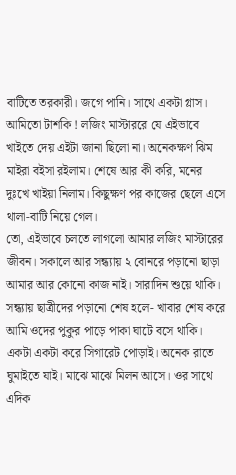বাটিতে তরকারী। জগে পানি। সাথে একটা গ্লাস। আমিতো টাশকি ! লজিং মাস্টাররে যে এইভাবে খাইতে দেয় এইটা জানা ছিলো না। অনেকক্ষণ ঝিম মাইরা বইসা রইলাম। শেষে আর কী করি, মনের দুঃখে খাইয়া নিলাম। কিছুক্ষণ পর কাজের ছেলে এসে থালা-বাটি নিয়ে গেল।
তো, এইভাবে চলতে লাগলো আমার লজিং মাস্টারের জীবন। সকালে আর সন্ধ্যায় ২ বোনরে পড়ানো ছাড়া আমার আর কোনো কাজ নাই। সারাদিন শুয়ে থাকি। সন্ধ্যায় ছাত্রীদের পড়ানো শেষ হলে- খাবার শেষ করে আমি ওদের পুকুর পাড়ে পাকা ঘাটে বসে থাকি। একটা একটা করে সিগারেট পোড়াই। অনেক রাতে ঘুমাইতে যাই। মাঝে মাঝে মিলন আসে। ওর সাথে এদিক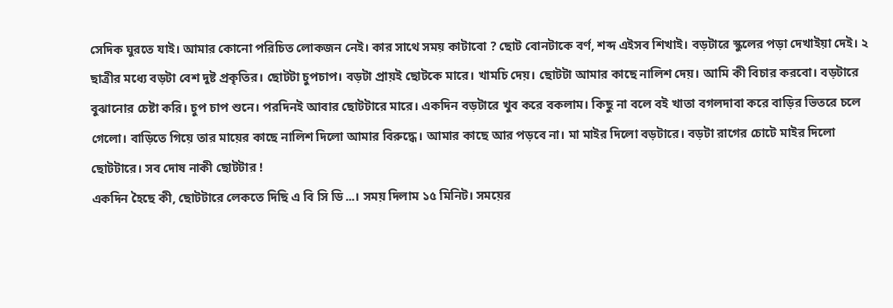সেদিক ঘুরতে যাই। আমার কোনো পরিচিত লোকজন নেই। কার সাথে সময় কাটাবো ? ছোট বোনটাকে বর্ণ, শব্দ এইসব শিখাই। বড়টারে স্কুলের পড়া দেখাইয়া দেই। ২ ছাত্রীর মধ্যে বড়টা বেশ দুষ্ট প্রকৃতির। ছোটটা চুপচাপ। বড়টা প্রায়ই ছোটকে মারে। খামচি দেয়। ছোটটা আমার কাছে নালিশ দেয়। আমি কী বিচার করবো। বড়টারে বুঝানোর চেষ্টা করি। চুপ চাপ শুনে। পরদিনই আবার ছোটটারে মারে। একদিন বড়টারে খুব করে বকলাম। কিছু না বলে বই খাতা বগলদাবা করে বাড়ির ভিতরে চলে গেলো। বাড়িতে গিয়ে তার মায়ের কাছে নালিশ দিলো আমার বিরুদ্ধে। আমার কাছে আর পড়বে না। মা মাইর দিলো বড়টারে। বড়টা রাগের চোটে মাইর দিলো ছোটটারে। সব দোষ নাকী ছোটটার !
একদিন হৈছে কী, ছোটটারে লেকতে দিছি এ বি সি ডি...। সময় দিলাম ১৫ মিনিট। সময়ের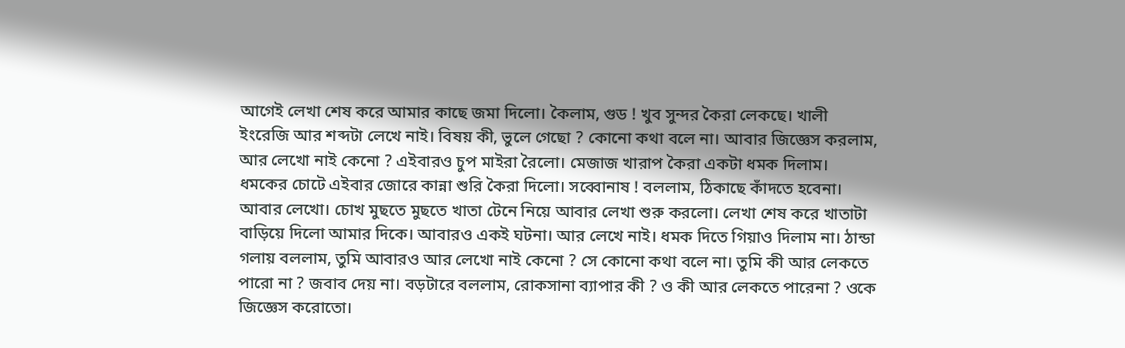আগেই লেখা শেষ করে আমার কাছে জমা দিলো। কৈলাম, গুড ! খুব সুন্দর কৈরা লেকছে। খালী ইংরেজি আর শব্দটা লেখে নাই। বিষয় কী, ভুলে গেছো ? কোনো কথা বলে না। আবার জিজ্ঞেস করলাম, আর লেখো নাই কেনো ? এইবারও চুপ মাইরা রৈলো। মেজাজ খারাপ কৈরা একটা ধমক দিলাম। ধমকের চোটে এইবার জোরে কান্না শুরি কৈরা দিলো। সব্বোনাষ ! বললাম, ঠিকাছে কাঁদতে হবেনা। আবার লেখো। চোখ মুছতে মুছতে খাতা টেনে নিয়ে আবার লেখা শুরু করলো। লেখা শেষ করে খাতাটা বাড়িয়ে দিলো আমার দিকে। আবারও একই ঘটনা। আর লেখে নাই। ধমক দিতে গিয়াও দিলাম না। ঠান্ডা গলায় বললাম, তুমি আবারও আর লেখো নাই কেনো ? সে কোনো কথা বলে না। তুমি কী আর লেকতে পারো না ? জবাব দেয় না। বড়টারে বললাম, রোকসানা ব্যাপার কী ? ও কী আর লেকতে পারেনা ? ওকে জিজ্ঞেস করোতো।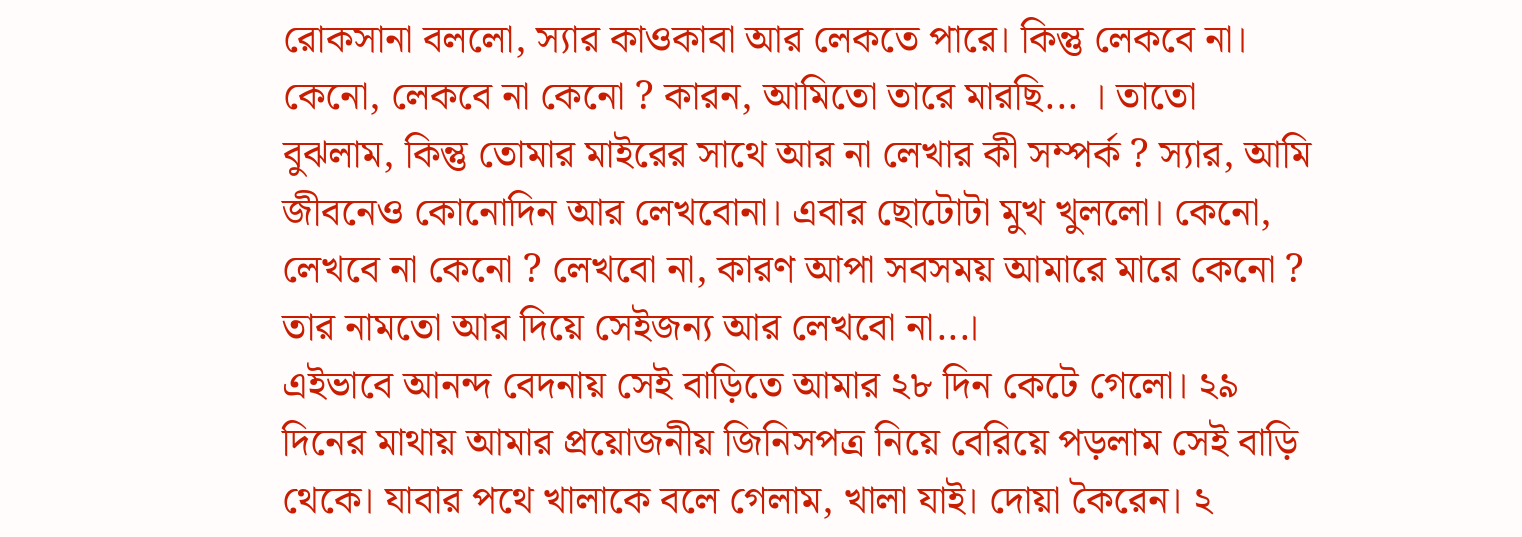রোকসানা বললো, স্যার কাওকাবা আর লেকতে পারে। কিন্তু লেকবে না। কেনো, লেকবে না কেনো ? কারন, আমিতো তারে মারছি... । তাতো বুঝলাম, কিন্তু তোমার মাইরের সাথে আর না লেখার কী সম্পর্ক ? স্যার, আমি জীবনেও কোনোদিন আর লেখবোনা। এবার ছোটোটা মুখ খুললো। কেনো, লেখবে না কেনো ? লেখবো না, কারণ আপা সবসময় আমারে মারে কেনো ? তার নামতো আর দিয়ে সেইজন্য আর লেখবো না...।
এইভাবে আনন্দ বেদনায় সেই বাড়িতে আমার ২৮ দিন কেটে গেলো। ২৯ দিনের মাথায় আমার প্রয়োজনীয় জিনিসপত্র নিয়ে বেরিয়ে পড়লাম সেই বাড়ি থেকে। যাবার পথে খালাকে বলে গেলাম, খালা যাই। দোয়া কৈরেন। ২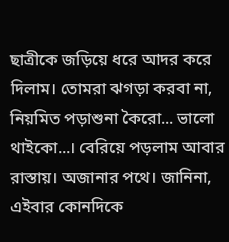ছাত্রীকে জড়িয়ে ধরে আদর করে দিলাম। তোমরা ঝগড়া করবা না, নিয়মিত পড়াশুনা কৈরো... ভালো থাইকো...। বেরিয়ে পড়লাম আবার রাস্তায়। অজানার পথে। জানিনা, এইবার কোনদিকে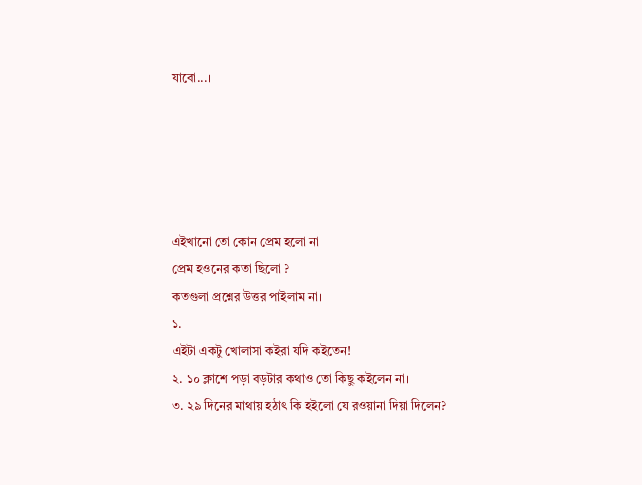যাবো...।





এইখানো তো কোন প্রেম হলো না
প্রেম হওনের কতা ছিলো ?
কতগুলা প্রশ্নের উত্তর পাইলাম না।
১.
এইটা একটু খোলাসা কইরা যদি কইতেন!
২. ১০ ক্লাশে পড়া বড়টার কথাও তো কিছু কইলেন না।
৩. ২৯ দিনের মাথায় হঠাৎ কি হইলো যে রওয়ানা দিয়া দিলেন?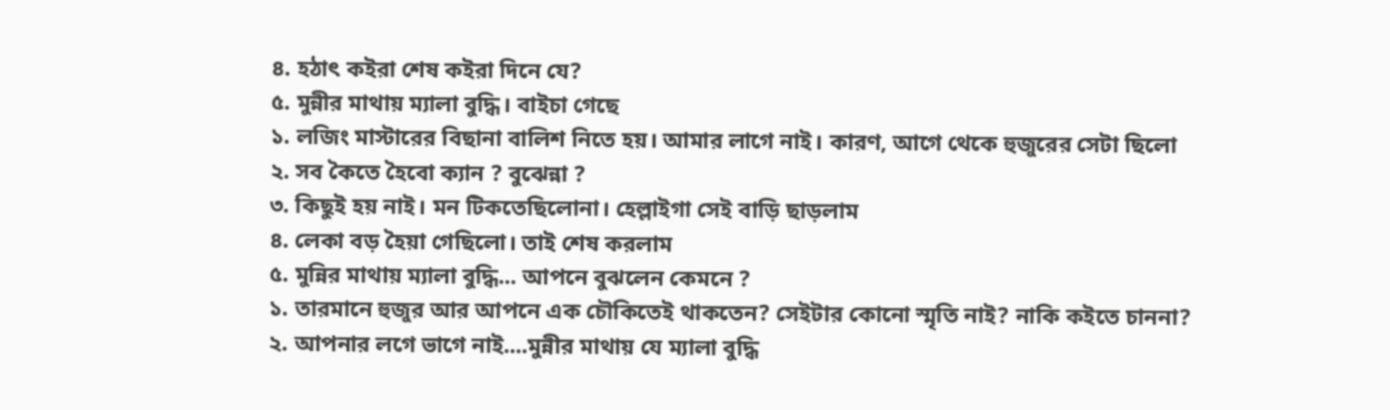৪. হঠাৎ কইরা শেষ কইরা দিনে যে?
৫. মুন্নীর মাথায় ম্যালা বুদ্ধি। বাইচা গেছে
১. লজিং মাস্টারের বিছানা বালিশ নিতে হয়। আমার লাগে নাই। কারণ, আগে থেকে হুজুরের সেটা ছিলো
২. সব কৈতে হৈবো ক্যান ? বুঝেন্না ?
৩. কিছুই হয় নাই। মন টিকতেছিলোনা। হেল্লাইগা সেই বাড়ি ছাড়লাম
৪. লেকা বড় হৈয়া গেছিলো। তাই শেষ করলাম
৫. মুন্নির মাথায় ম্যালা বুদ্ধি... আপনে বুঝলেন কেমনে ?
১. তারমানে হুজুর আর আপনে এক চৌকিতেই থাকতেন? সেইটার কোনো স্মৃতি নাই? নাকি কইতে চাননা?
২. আপনার লগে ভাগে নাই....মুন্নীর মাথায় যে ম্যালা বুদ্ধি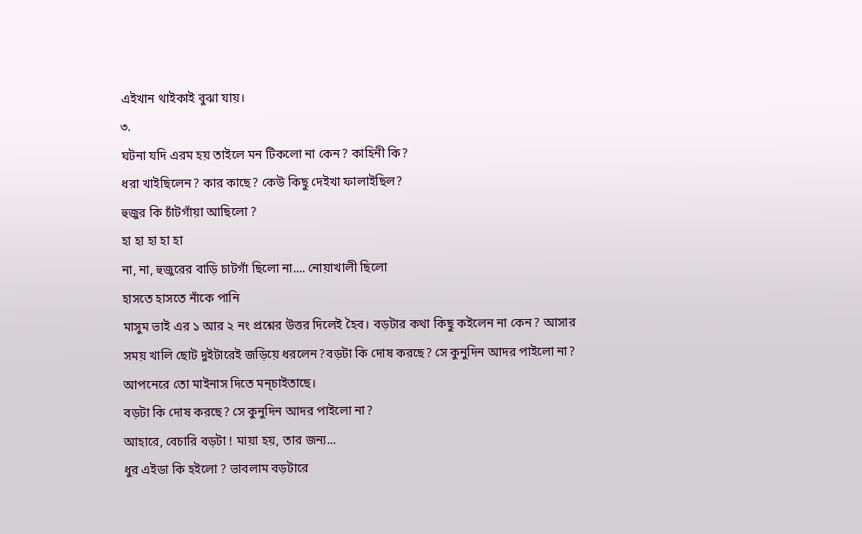এইখান থাইকাই বুঝা যায়।
৩.
ঘটনা যদি এরম হয় তাইলে মন টিকলো না কেন? কাহিনী কি?
ধরা খাইছিলেন? কার কাছে? কেউ কিছু দেইখা ফালাইছিল?
হুজুর কি চাঁটগাঁয়া আছিলো ?
হা হা হা হা হা
না, না, হুজুরের বাড়ি চাটগাঁ ছিলো না.... নোয়াখালী ছিলো
হাসতে হাসতে নাঁকে পানি
মাসুম ভাই এর ১ আর ২ নং প্রশ্নের উত্তর দিলেই হৈব। বড়টার কথা কিছু কইলেন না কেন? আসার সময় খালি ছোট দুইটারেই জড়িয়ে ধরলেন?বড়টা কি দোষ করছে? সে কুনুদিন আদর পাইলো না? আপনেরে তো মাইনাস দিতে মন্চাইতাছে।
বড়টা কি দোষ করছে? সে কুনুদিন আদর পাইলো না?
আহারে, বেচারি বড়টা ! মায়া হয়, তার জন্য...
ধুর এইডা কি হইলো ? ভাবলাম বড়টারে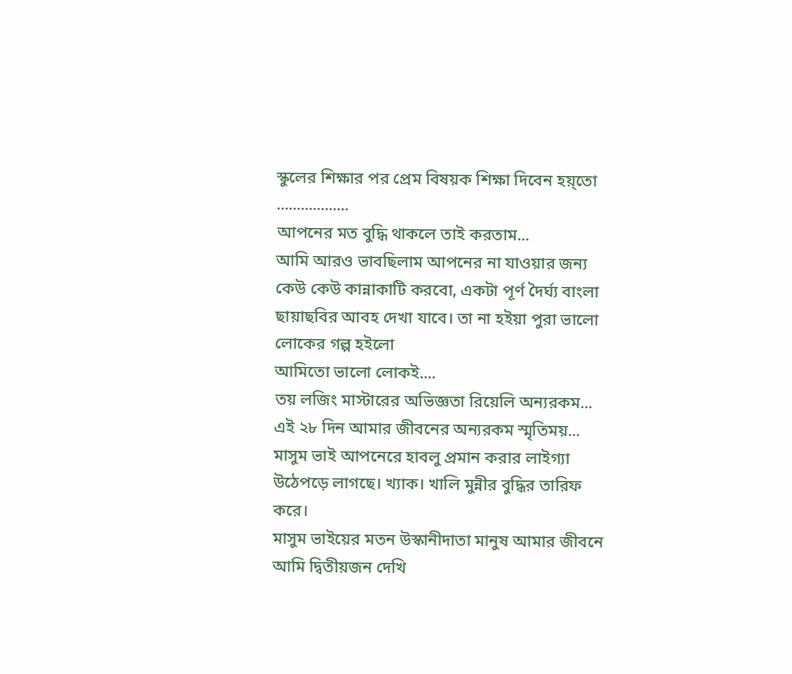স্কুলের শিক্ষার পর প্রেম বিষয়ক শিক্ষা দিবেন হয়্তো ..................
আপনের মত বুদ্ধি থাকলে তাই করতাম...
আমি আরও ভাবছিলাম আপনের না যাওয়ার জন্য কেউ কেউ কান্নাকাটি করবো, একটা পূর্ণ দৈর্ঘ্য বাংলা ছায়াছবির আবহ দেখা যাবে। তা না হইয়া পুরা ভালো লোকের গল্প হইলো
আমিতো ভালো লোকই....
তয় লজিং মাস্টারের অভিজ্ঞতা রিয়েলি অন্যরকম...
এই ২৮ দিন আমার জীবনের অন্যরকম স্মৃতিময়...
মাসুম ভাই আপনেরে হাবলু প্রমান করার লাইগ্যা উঠেপড়ে লাগছে। খ্যাক। খালি মুন্নীর বুদ্ধির তারিফ করে।
মাসুম ভাইয়ের মতন উস্কানীদাতা মানুষ আমার জীবনে আমি দ্বিতীয়জন দেখি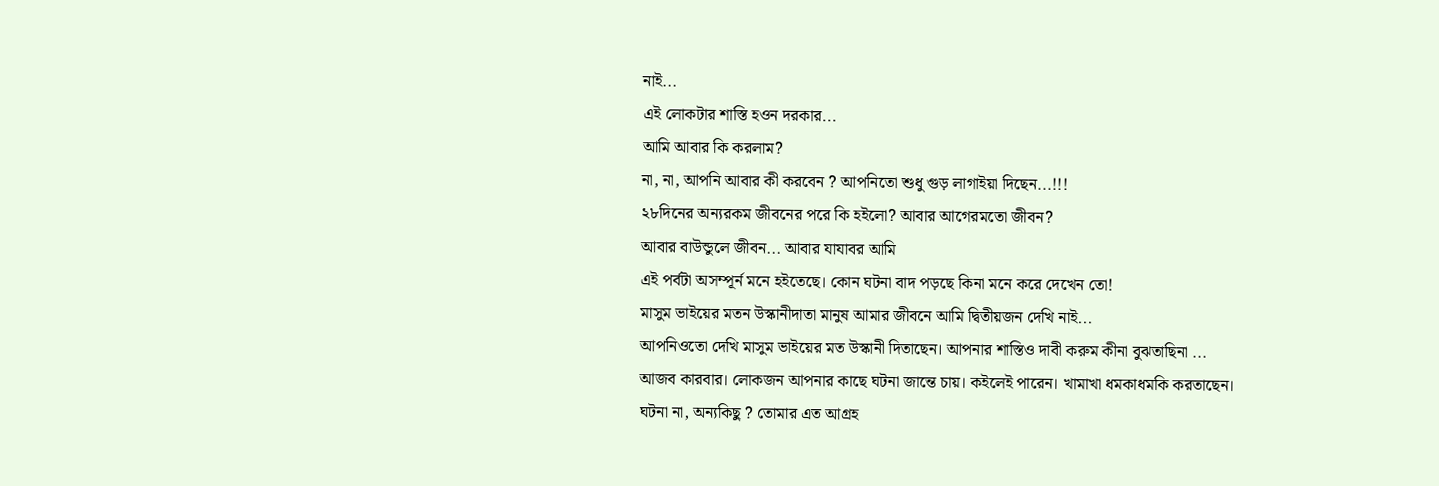নাই...
এই লোকটার শাস্তি হওন দরকার...
আমি আবার কি করলাম?
না, না, আপনি আবার কী করবেন ? আপনিতো শুধু গুড় লাগাইয়া দিছেন...!!!
২৮দিনের অন্যরকম জীবনের পরে কি হইলো? আবার আগেরমতো জীবন?
আবার বাউন্ডুলে জীবন... আবার যাযাবর আমি
এই পর্বটা অসম্পূর্ন মনে হইতেছে। কোন ঘটনা বাদ পড়ছে কিনা মনে করে দেখেন তো!
মাসুম ভাইয়ের মতন উস্কানীদাতা মানুষ আমার জীবনে আমি দ্বিতীয়জন দেখি নাই...
আপনিওতো দেখি মাসুম ভাইয়ের মত উস্কানী দিতাছেন। আপনার শাস্তিও দাবী করুম কীনা বুঝতাছিনা ...
আজব কারবার। লোকজন আপনার কাছে ঘটনা জান্তে চায়। কইলেই পারেন। খামাখা ধমকাধমকি করতাছেন।
ঘটনা না, অন্যকিছু ? তোমার এত আগ্রহ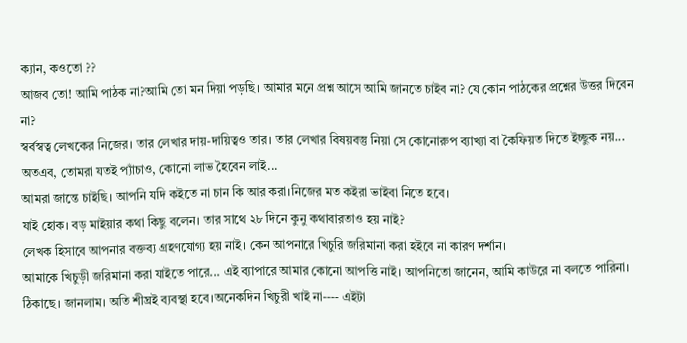ক্যান, কওতো ??
আজব তো! আমি পাঠক না?আমি তো মন দিয়া পড়ছি। আমার মনে প্রশ্ন আসে আমি জানতে চাইব না? যে কোন পাঠকের প্রশ্নের উত্তর দিবেন না?
স্বর্বস্বত্ব লেখকের নিজের। তার লেখার দায়-দায়িত্বও তার। তার লেখার বিষয়বস্তু নিয়া সে কোনোরুপ ব্যাখ্যা বা কৈফিয়ত দিতে ইচ্ছুক নয়... অতএব, তোমরা যতই প্যাঁচাও, কোনো লাভ হৈবেন লাই...
আমরা জান্তে চাইছি। আপনি যদি কইতে না চান কি আর করা।নিজের মত কইরা ভাইবা নিতে হবে।
যাই হোক। বড় মাইয়ার কথা কিছু বলেন। তার সাথে ২৮ দিনে কুনু কথাবারতাও হয় নাই?
লেখক হিসাবে আপনার বক্তব্য গ্রহণযোগ্য হয় নাই। কেন আপনারে খিচুরি জরিমানা করা হইবে না কারণ দর্শান।
আমাকে খিচুড়ী জরিমানা করা যাইতে পারে... এই ব্যাপারে আমার কোনো আপত্তি নাই। আপনিতো জানেন, আমি কাউরে না বলতে পারিনা।
ঠিকাছে। জানলাম। অতি শীঘ্রই ব্যবস্থা হবে।অনেকদিন খিচুরী খাই না---- এইটা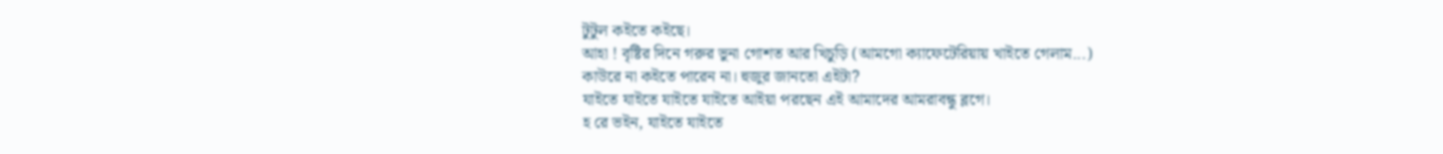টুটুল কইতে কইছে।
আহা ! বৃষ্টির দিনে গরুর ভুনা গোশত আর খিচুড়ি (আমগো ক্যাফেটেরিয়ায় খাইতে গেলাম...)
কাউরে না কইতে পারেন না। হুজুর জানতো এইটা?
যাইতে যাইতে যাইতে যাইতে আইয়া পরছেন এই আমাদের আমরাবন্ধু ব্লগে।
হ রে ভইন, যাইতে যাইতে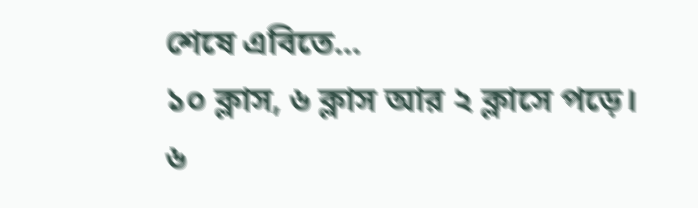শেষে এবিতে...
১০ ক্লাস, ৬ ক্লাস আর ২ ক্লাসে পড়ে।
৬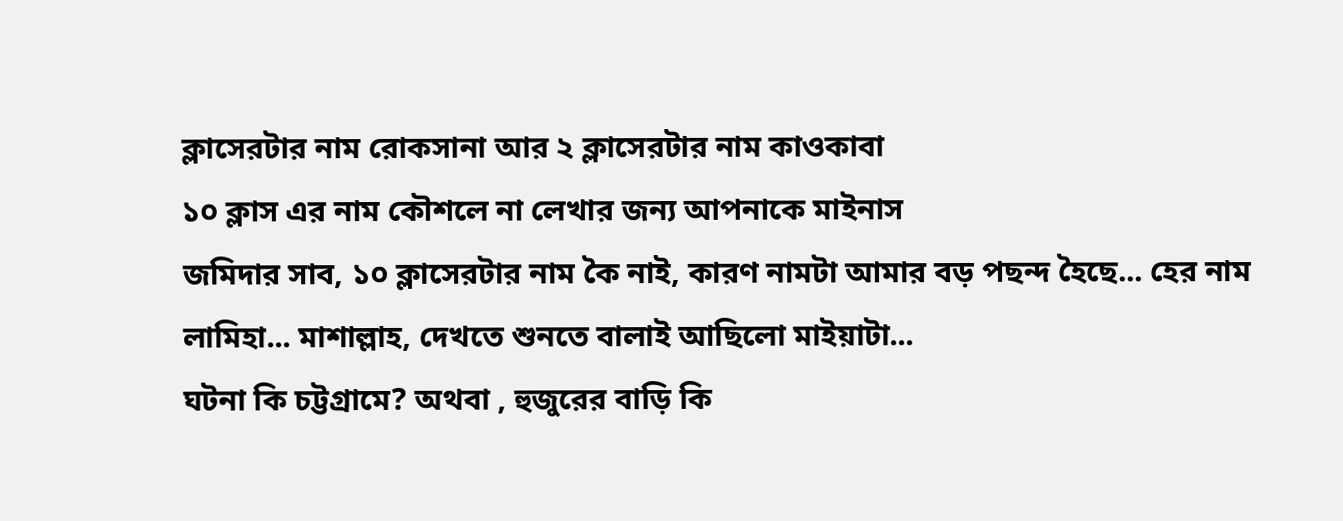ক্লাসেরটার নাম রোকসানা আর ২ ক্লাসেরটার নাম কাওকাবা
১০ ক্লাস এর নাম কৌশলে না লেখার জন্য আপনাকে মাইনাস
জমিদার সাব, ১০ ক্লাসেরটার নাম কৈ নাই, কারণ নামটা আমার বড় পছন্দ হৈছে... হের নাম লামিহা... মাশাল্লাহ, দেখতে শুনতে বালাই আছিলো মাইয়াটা...
ঘটনা কি চট্টগ্রামে? অথবা , হুজুরের বাড়ি কি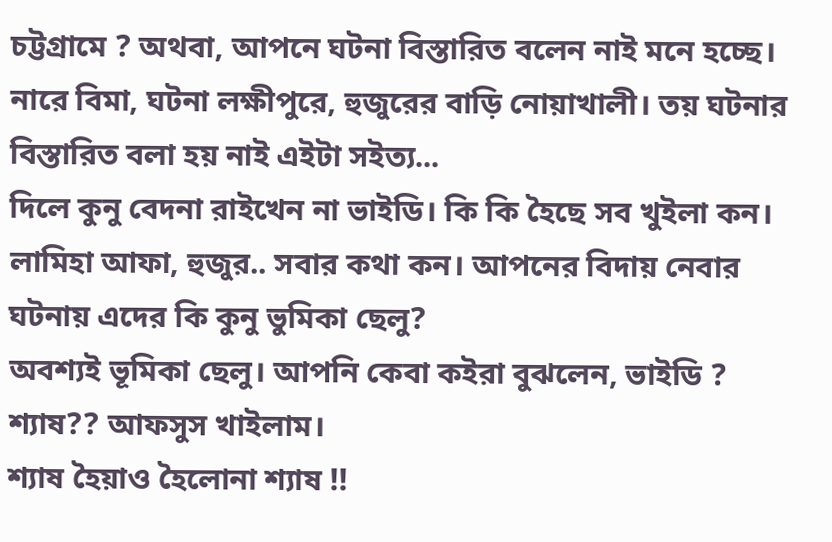চট্টগ্রামে ? অথবা, আপনে ঘটনা বিস্তারিত বলেন নাই মনে হচ্ছে।
নারে বিমা, ঘটনা লক্ষীপুরে, হুজুরের বাড়ি নোয়াখালী। তয় ঘটনার বিস্তারিত বলা হয় নাই এইটা সইত্য...
দিলে কুনু বেদনা রাইখেন না ভাইডি। কি কি হৈছে সব খুইলা কন। লামিহা আফা, হুজুর.. সবার কথা কন। আপনের বিদায় নেবার ঘটনায় এদের কি কুনু ভুমিকা ছেলু?
অবশ্যই ভূমিকা ছেলু। আপনি কেবা কইরা বুঝলেন, ভাইডি ?
শ্যাষ?? আফসুস খাইলাম।
শ্যাষ হৈয়াও হৈলোনা শ্যাষ !!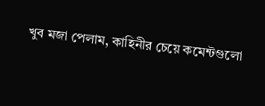খুব মজা পেলাম, কাহিনীর চেয়ে কমেন্টগুলো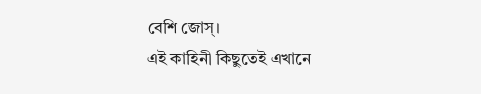বেশি জোস্।
এই কাহিনী কিছুতেই এখানে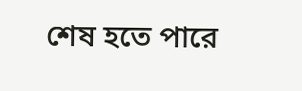শেষ হতে পারে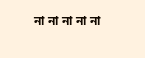না না না না না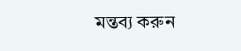মন্তব্য করুন